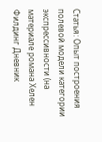Статья: Опыт построения полевой модели категории экспрессивности (на материале романа Хелен Филдинг Дневник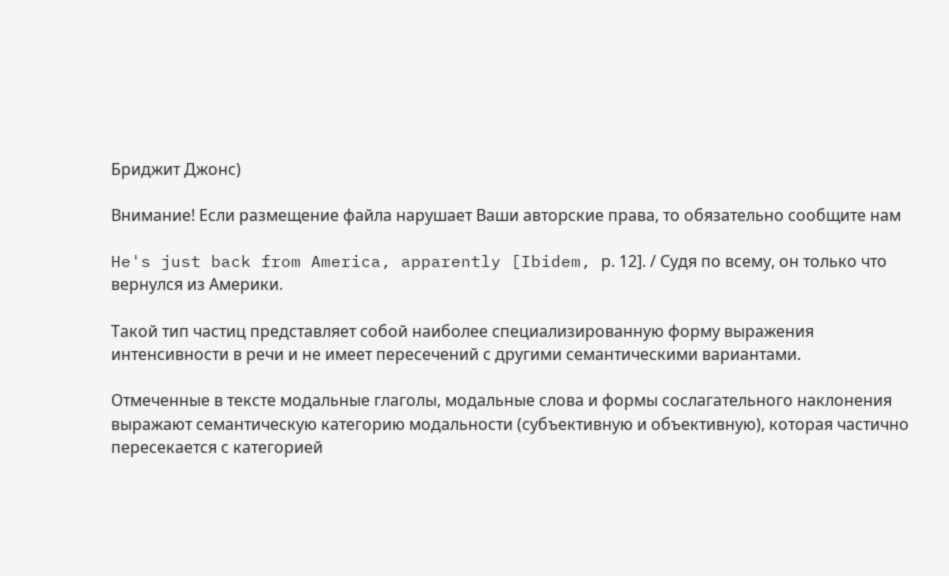Бриджит Джонс)

Внимание! Если размещение файла нарушает Ваши авторские права, то обязательно сообщите нам

He's just back from America, apparently [Ibidem, р. 12]. / Судя по всему, он только что вернулся из Америки.

Такой тип частиц представляет собой наиболее специализированную форму выражения интенсивности в речи и не имеет пересечений с другими семантическими вариантами.

Отмеченные в тексте модальные глаголы, модальные слова и формы сослагательного наклонения выражают семантическую категорию модальности (субъективную и объективную), которая частично пересекается с категорией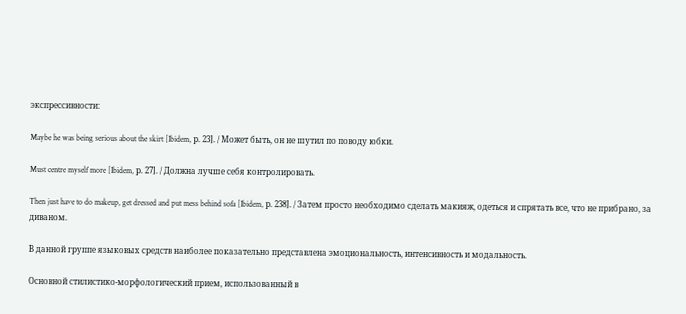экспрессивности:

Maybe he was being serious about the skirt [Ibidem, р. 23]. / Может быть, он не шутил по поводу юбки.

Must centre myself more [Ibidem, р. 27]. / Должна лучше себя контролировать.

Then just have to do makeup, get dressed and put mess behind sofa [Ibidem, р. 238]. / Затем просто необходимо сделать макияж, одеться и спрятать все, что не прибрано, за диваном.

В данной группе языковых средств наиболее показательно представлена эмоциональность, интенсивность и модальность.

Основной стилистико-морфологический прием, использованный в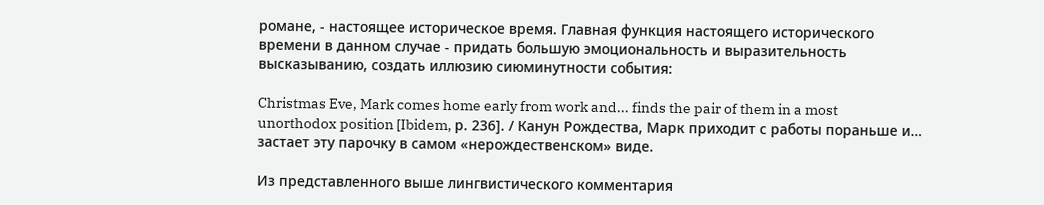романе, - настоящее историческое время. Главная функция настоящего исторического времени в данном случае - придать большую эмоциональность и выразительность высказыванию, создать иллюзию сиюминутности события:

Christmas Eve, Mark comes home early from work and... finds the pair of them in a most unorthodox position [Ibidem, р. 236]. / Канун Рождества, Марк приходит с работы пораньше и… застает эту парочку в самом «нерождественском» виде.

Из представленного выше лингвистического комментария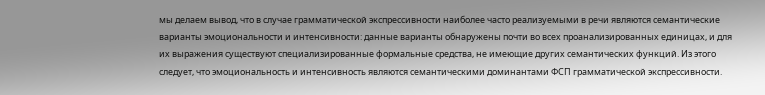мы делаем вывод, что в случае грамматической экспрессивности наиболее часто реализуемыми в речи являются семантические варианты эмоциональности и интенсивности: данные варианты обнаружены почти во всех проанализированных единицах, и для их выражения существуют специализированные формальные средства, не имеющие других семантических функций. Из этого следует, что эмоциональность и интенсивность являются семантическими доминантами ФСП грамматической экспрессивности.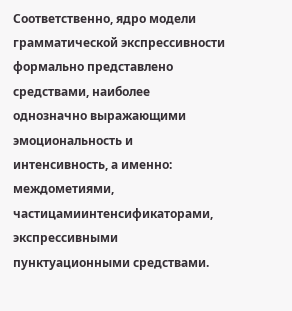Соответственно, ядро модели грамматической экспрессивности формально представлено средствами, наиболее однозначно выражающими эмоциональность и интенсивность, а именно: междометиями, частицамиинтенсификаторами, экспрессивными пунктуационными средствами.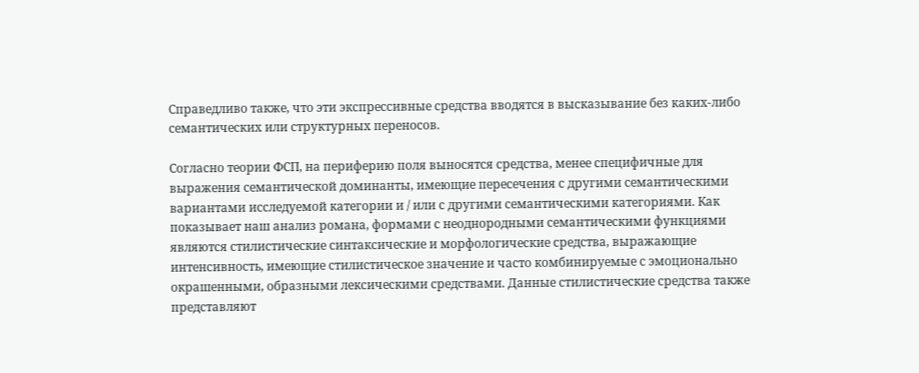Справедливо также, что эти экспрессивные средства вводятся в высказывание без каких-либо семантических или структурных переносов.

Согласно теории ФСП, на периферию поля выносятся средства, менее специфичные для выражения семантической доминанты, имеющие пересечения с другими семантическими вариантами исследуемой категории и / или с другими семантическими категориями. Как показывает наш анализ романа, формами с неоднородными семантическими функциями являются стилистические синтаксические и морфологические средства, выражающие интенсивность, имеющие стилистическое значение и часто комбинируемые с эмоционально окрашенными, образными лексическими средствами. Данные стилистические средства также представляют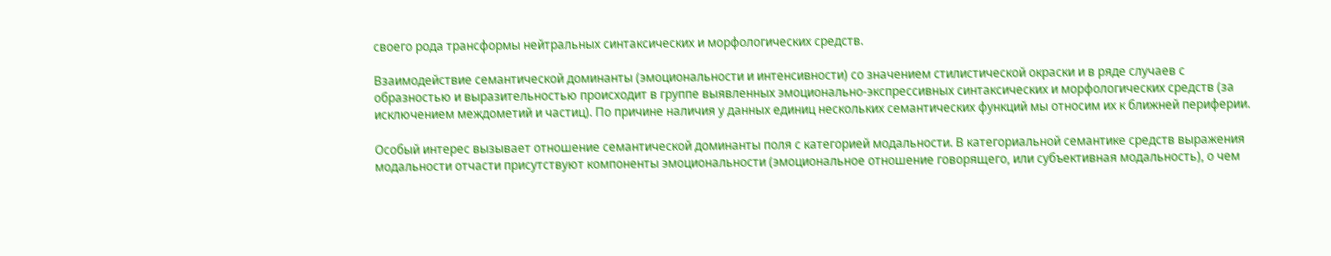своего рода трансформы нейтральных синтаксических и морфологических средств.

Взаимодействие семантической доминанты (эмоциональности и интенсивности) со значением стилистической окраски и в ряде случаев с образностью и выразительностью происходит в группе выявленных эмоционально-экспрессивных синтаксических и морфологических средств (за исключением междометий и частиц). По причине наличия у данных единиц нескольких семантических функций мы относим их к ближней периферии.

Особый интерес вызывает отношение семантической доминанты поля с категорией модальности. В категориальной семантике средств выражения модальности отчасти присутствуют компоненты эмоциональности (эмоциональное отношение говорящего, или субъективная модальность), о чем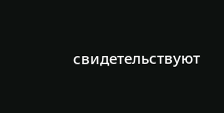свидетельствуют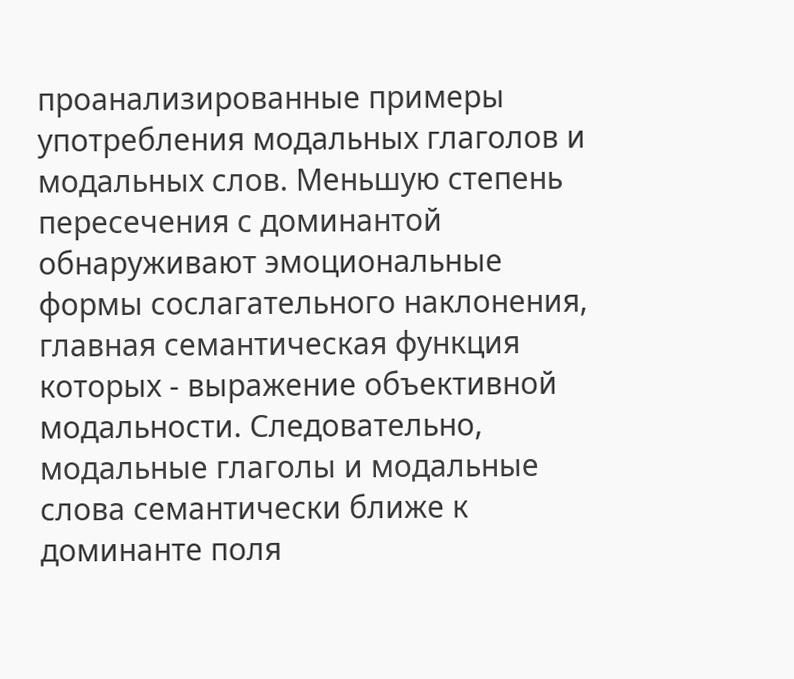проанализированные примеры употребления модальных глаголов и модальных слов. Меньшую степень пересечения с доминантой обнаруживают эмоциональные формы сослагательного наклонения, главная семантическая функция которых - выражение объективной модальности. Следовательно, модальные глаголы и модальные слова семантически ближе к доминанте поля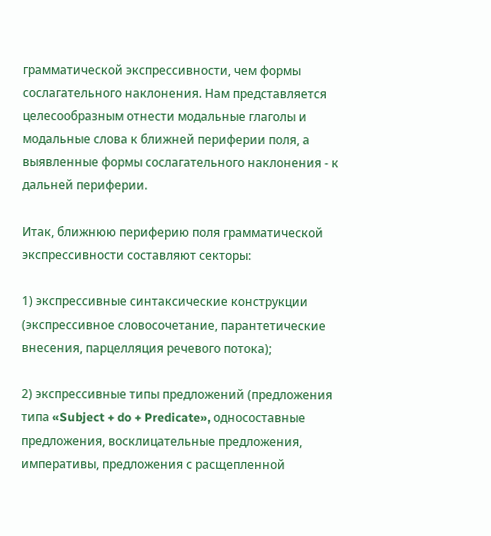грамматической экспрессивности, чем формы сослагательного наклонения. Нам представляется целесообразным отнести модальные глаголы и модальные слова к ближней периферии поля, а выявленные формы сослагательного наклонения - к дальней периферии.

Итак, ближнюю периферию поля грамматической экспрессивности составляют секторы:

1) экспрессивные синтаксические конструкции (экспрессивное словосочетание, парантетические внесения, парцелляция речевого потока);

2) экспрессивные типы предложений (предложения типа «Subject + do + Predicate», односоставные предложения, восклицательные предложения, императивы, предложения с расщепленной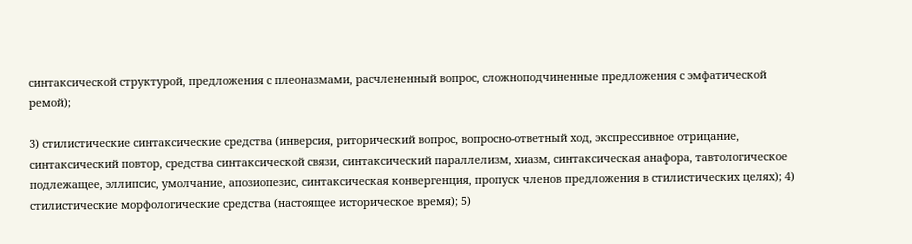синтаксической структурой, предложения с плеоназмами, расчлененный вопрос, сложноподчиненные предложения с эмфатической ремой);

3) стилистические синтаксические средства (инверсия, риторический вопрос, вопросно-ответный ход, экспрессивное отрицание, синтаксический повтор, средства синтаксической связи, синтаксический параллелизм, хиазм, синтаксическая анафора, тавтологическое подлежащее, эллипсис, умолчание, апозиопезис, синтаксическая конвергенция, пропуск членов предложения в стилистических целях); 4) стилистические морфологические средства (настоящее историческое время); 5)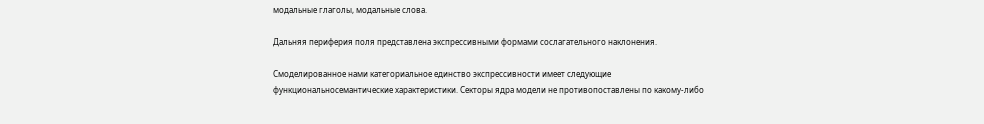модальные глаголы, модальные слова.

Дальняя периферия поля представлена экспрессивными формами сослагательного наклонения.

Смоделированное нами категориальное единство экспрессивности имеет следующие функциональносемантические характеристики. Секторы ядра модели не противопоставлены по какому-либо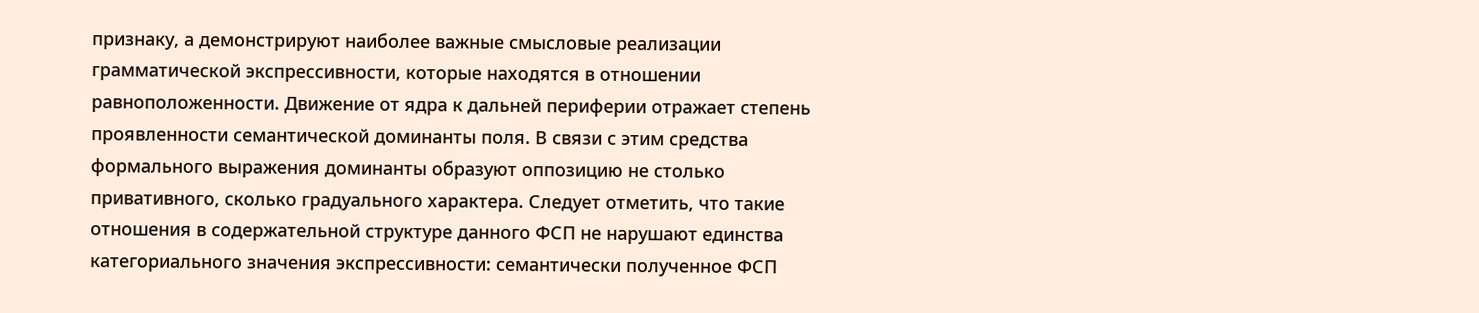признаку, а демонстрируют наиболее важные смысловые реализации грамматической экспрессивности, которые находятся в отношении равноположенности. Движение от ядра к дальней периферии отражает степень проявленности семантической доминанты поля. В связи с этим средства формального выражения доминанты образуют оппозицию не столько привативного, сколько градуального характера. Следует отметить, что такие отношения в содержательной структуре данного ФСП не нарушают единства категориального значения экспрессивности: семантически полученное ФСП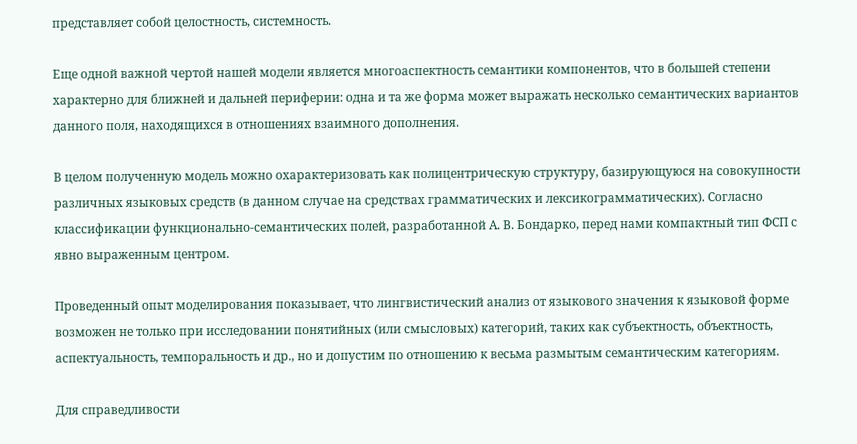представляет собой целостность, системность.

Еще одной важной чертой нашей модели является многоаспектность семантики компонентов, что в большей степени характерно для ближней и дальней периферии: одна и та же форма может выражать несколько семантических вариантов данного поля, находящихся в отношениях взаимного дополнения.

В целом полученную модель можно охарактеризовать как полицентрическую структуру, базирующуюся на совокупности различных языковых средств (в данном случае на средствах грамматических и лексикограмматических). Согласно классификации функционально-семантических полей, разработанной А. В. Бондарко, перед нами компактный тип ФСП с явно выраженным центром.

Проведенный опыт моделирования показывает, что лингвистический анализ от языкового значения к языковой форме возможен не только при исследовании понятийных (или смысловых) категорий, таких как субъектность, объектность, аспектуальность, темпоральность и др., но и допустим по отношению к весьма размытым семантическим категориям.

Для справедливости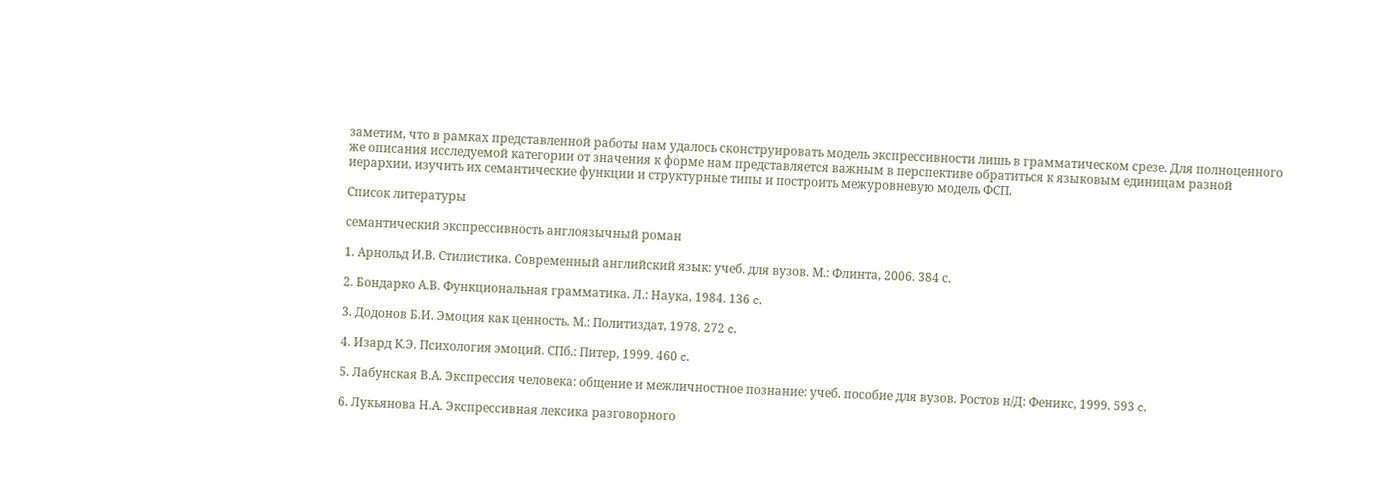заметим, что в рамках представленной работы нам удалось сконструировать модель экспрессивности лишь в грамматическом срезе. Для полноценного же описания исследуемой категории от значения к форме нам представляется важным в перспективе обратиться к языковым единицам разной иерархии, изучить их семантические функции и структурные типы и построить межуровневую модель ФСП.

Список литературы

семантический экспрессивность англоязычный роман

1. Арнольд И.В. Стилистика. Современный английский язык: учеб. для вузов. М.: Флинта, 2006. 384 с.

2. Бондарко А.В. Функциональная грамматика. Л.: Наука, 1984. 136 c.

3. Додонов Б.И. Эмоция как ценность. М.: Политиздат, 1978. 272 c.

4. Изард К.Э. Психология эмоций. СПб.: Питер, 1999. 460 c.

5. Лабунская В.А. Экспрессия человека: общение и межличностное познание: учеб. пособие для вузов. Ростов н/Д: Феникс, 1999. 593 c.

6. Лукьянова Н.А. Экспрессивная лексика разговорного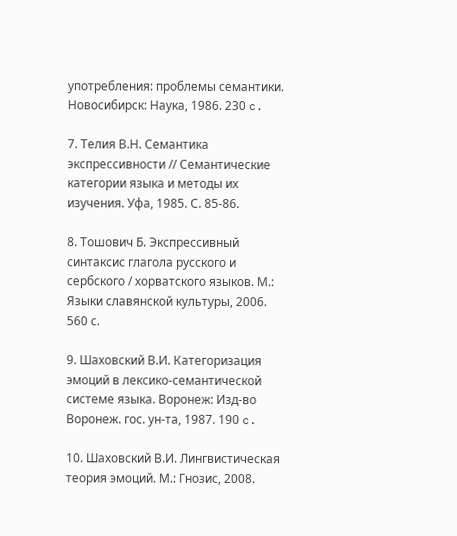употребления: проблемы семантики. Новосибирск: Наука, 1986. 230 c.

7. Телия В.Н. Семантика экспрессивности // Семантические категории языка и методы их изучения. Уфа, 1985. С. 85-86.

8. Тошович Б. Экспрессивный синтаксис глагола русского и сербского / хорватского языков. М.: Языки славянской культуры, 2006. 560 с.

9. Шаховский В.И. Категоризация эмоций в лексико-семантической системе языка. Воронеж: Изд-во Воронеж. гос. ун-та, 1987. 190 c.

10. Шаховский В.И. Лингвистическая теория эмоций. М.: Гнозис, 2008.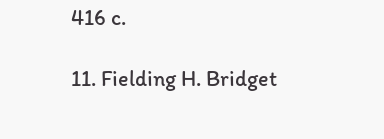416 c.

11. Fielding H. Bridget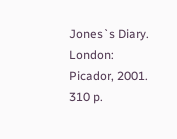Jones`s Diary. London: Picador, 2001. 310 p.